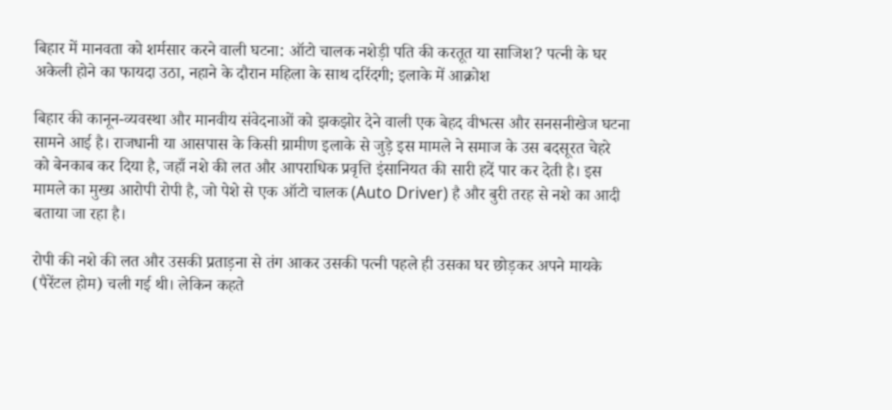बिहार में मानवता को शर्मसार करने वाली घटना: ऑटो चालक नशेड़ी पति की करतूत या साजिश? पत्नी के घर अकेली होने का फायदा उठा, नहाने के दौरान महिला के साथ दरिंदगी; इलाके में आक्रोश

बिहार की कानून-व्यवस्था और मानवीय संवेदनाओं को झकझोर देने वाली एक बेहद वीभत्स और सनसनीखेज घटना सामने आई है। राजधानी या आसपास के किसी ग्रामीण इलाके से जुड़े इस मामले ने समाज के उस बदसूरत चेहरे को बेनकाब कर दिया है, जहाँ नशे की लत और आपराधिक प्रवृत्ति इंसानियत की सारी हदें पार कर देती है। इस मामले का मुख्य आरोपी रोपी है, जो पेशे से एक ऑटो चालक (Auto Driver) है और बुरी तरह से नशे का आदी बताया जा रहा है।

रोपी की नशे की लत और उसकी प्रताड़ना से तंग आकर उसकी पत्नी पहले ही उसका घर छोड़कर अपने मायके (पैरेंटल होम) चली गई थी। लेकिन कहते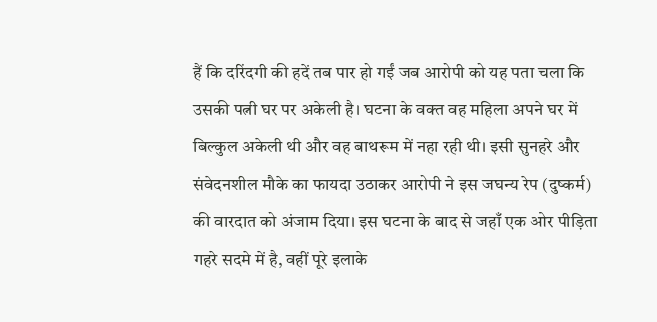हैं कि दरिंदगी की हदें तब पार हो गईं जब आरोपी को यह पता चला कि उसकी पत्नी घर पर अकेली है। घटना के वक्त वह महिला अपने घर में बिल्कुल अकेली थी और वह बाथरूम में नहा रही थी। इसी सुनहरे और संवेदनशील मौके का फायदा उठाकर आरोपी ने इस जघन्य रेप (दुष्कर्म) की वारदात को अंजाम दिया। इस घटना के बाद से जहाँ एक ओर पीड़िता गहरे सदमे में है, वहीं पूरे इलाके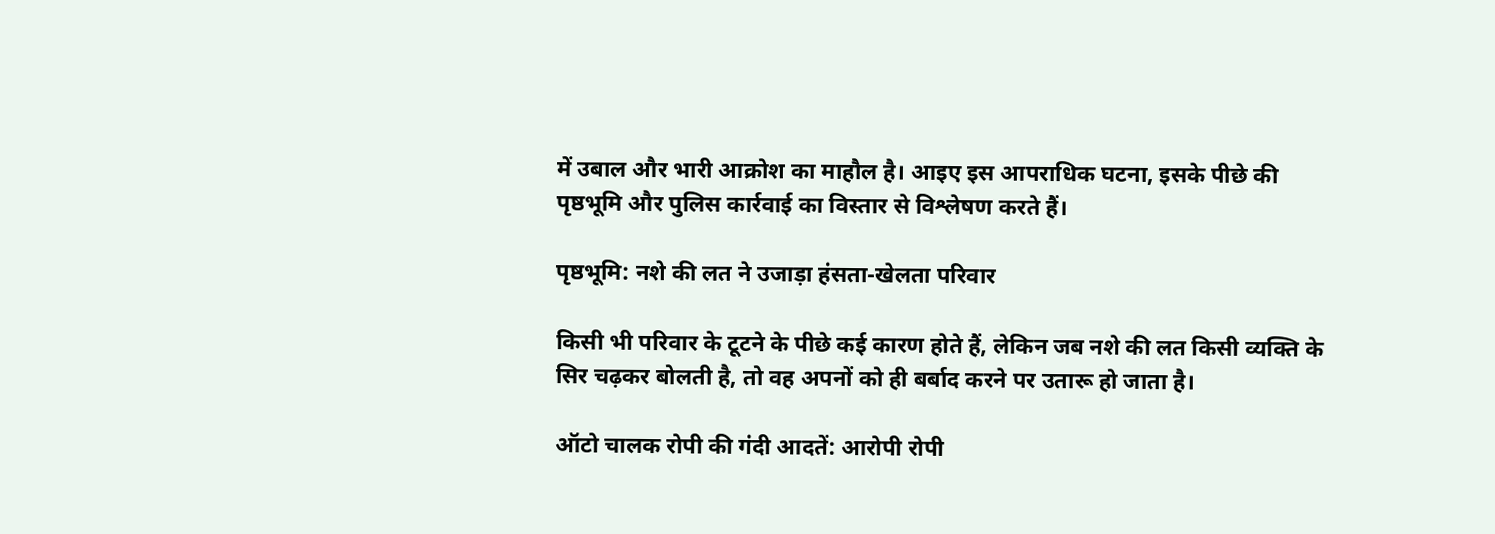में उबाल और भारी आक्रोश का माहौल है। आइए इस आपराधिक घटना, इसके पीछे की पृष्ठभूमि और पुलिस कार्रवाई का विस्तार से विश्लेषण करते हैं।

पृष्ठभूमि: नशे की लत ने उजाड़ा हंसता-खेलता परिवार

किसी भी परिवार के टूटने के पीछे कई कारण होते हैं, लेकिन जब नशे की लत किसी व्यक्ति के सिर चढ़कर बोलती है, तो वह अपनों को ही बर्बाद करने पर उतारू हो जाता है।

ऑटो चालक रोपी की गंदी आदतें: आरोपी रोपी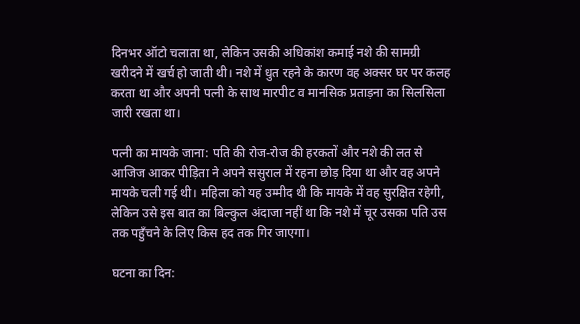दिनभर ऑटो चलाता था, लेकिन उसकी अधिकांश कमाई नशे की सामग्री खरीदने में खर्च हो जाती थी। नशे में धुत रहने के कारण वह अक्सर घर पर कलह करता था और अपनी पत्नी के साथ मारपीट व मानसिक प्रताड़ना का सिलसिला जारी रखता था।

पत्नी का मायके जाना: पति की रोज-रोज की हरकतों और नशे की लत से आजिज आकर पीड़िता ने अपने ससुराल में रहना छोड़ दिया था और वह अपने मायके चली गई थी। महिला को यह उम्मीद थी कि मायके में वह सुरक्षित रहेगी, लेकिन उसे इस बात का बिल्कुल अंदाजा नहीं था कि नशे में चूर उसका पति उस तक पहुँचने के लिए किस हद तक गिर जाएगा।

घटना का दिन: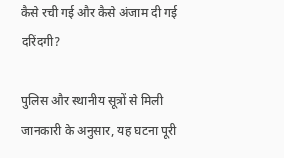कैसे रची गई और कैसे अंजाम दी गई दरिंदगी?

पुलिस और स्थानीय सूत्रों से मिली जानकारी के अनुसार, यह घटना पूरी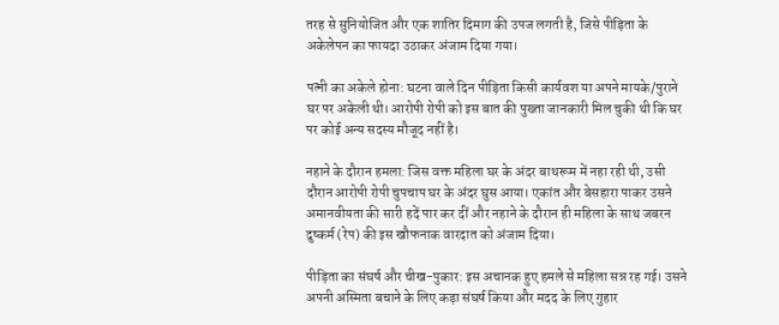तरह से सुनियोजित और एक शातिर दिमाग की उपज लगती है, जिसे पीड़िता के अकेलेपन का फायदा उठाकर अंजाम दिया गया।

पत्नी का अकेले होना: घटना वाले दिन पीड़िता किसी कार्यवश या अपने मायके/पुराने घर पर अकेली थी। आरोपी रोपी को इस बात की पुख्ता जानकारी मिल चुकी थी कि घर पर कोई अन्य सदस्य मौजूद नहीं है।

नहाने के दौरान हमला: जिस वक्त महिला घर के अंदर बाथरूम में नहा रही थी, उसी दौरान आरोपी रोपी चुपचाप घर के अंदर घुस आया। एकांत और बेसहारा पाकर उसने अमानवीयता की सारी हदें पार कर दीं और नहाने के दौरान ही महिला के साथ जबरन दुष्कर्म (रेप) की इस खौफनाक वारदात को अंजाम दिया।

पीड़िता का संघर्ष और चीख-पुकार: इस अचानक हुए हमले से महिला सन्न रह गई। उसने अपनी अस्मिता बचाने के लिए कड़ा संघर्ष किया और मदद के लिए गुहार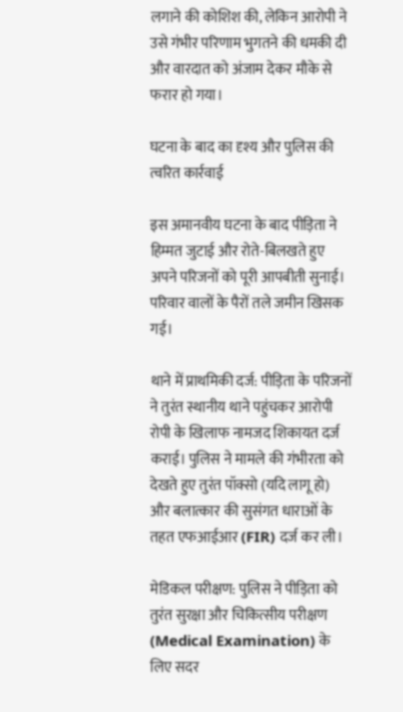लगाने की कोशिश की, लेकिन आरोपी ने उसे गंभीर परिणाम भुगतने की धमकी दी और वारदात को अंजाम देकर मौके से फरार हो गया।

घटना के बाद का दृश्य और पुलिस की त्वरित कार्रवाई

इस अमानवीय घटना के बाद पीड़िता ने हिम्मत जुटाई और रोते-बिलखते हुए अपने परिजनों को पूरी आपबीती सुनाई। परिवार वालों के पैरों तले जमीन खिसक गई।

थाने में प्राथमिकी दर्ज: पीड़िता के परिजनों ने तुरंत स्थानीय थाने पहुंचकर आरोपी रोपी के खिलाफ नामजद शिकायत दर्ज कराई। पुलिस ने मामले की गंभीरता को देखते हुए तुरंत पॉक्सो (यदि लागू हो) और बलात्कार की सुसंगत धाराओं के तहत एफआईआर (FIR) दर्ज कर ली।

मेडिकल परीक्षण: पुलिस ने पीड़िता को तुरंत सुरक्षा और चिकित्सीय परीक्षण (Medical Examination) के लिए सदर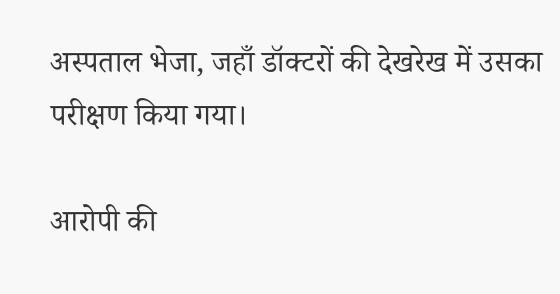अस्पताल भेजा, जहाँ डॉक्टरों की देखरेख में उसका परीक्षण किया गया।

आरोपी की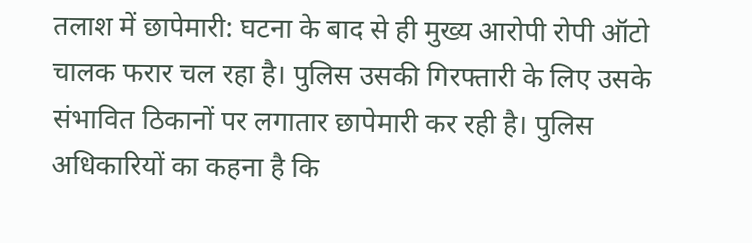तलाश में छापेमारी: घटना के बाद से ही मुख्य आरोपी रोपी ऑटो चालक फरार चल रहा है। पुलिस उसकी गिरफ्तारी के लिए उसके संभावित ठिकानों पर लगातार छापेमारी कर रही है। पुलिस अधिकारियों का कहना है कि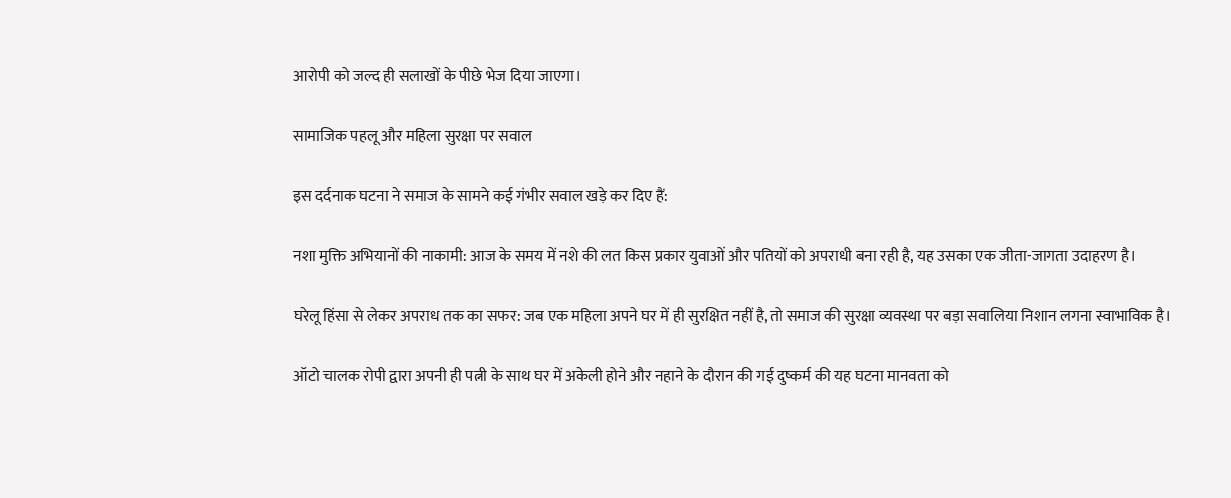आरोपी को जल्द ही सलाखों के पीछे भेज दिया जाएगा।

सामाजिक पहलू और महिला सुरक्षा पर सवाल

इस दर्दनाक घटना ने समाज के सामने कई गंभीर सवाल खड़े कर दिए हैं:

नशा मुक्ति अभियानों की नाकामी: आज के समय में नशे की लत किस प्रकार युवाओं और पतियों को अपराधी बना रही है, यह उसका एक जीता-जागता उदाहरण है।

घरेलू हिंसा से लेकर अपराध तक का सफर: जब एक महिला अपने घर में ही सुरक्षित नहीं है, तो समाज की सुरक्षा व्यवस्था पर बड़ा सवालिया निशान लगना स्वाभाविक है।

ऑटो चालक रोपी द्वारा अपनी ही पत्नी के साथ घर में अकेली होने और नहाने के दौरान की गई दुष्कर्म की यह घटना मानवता को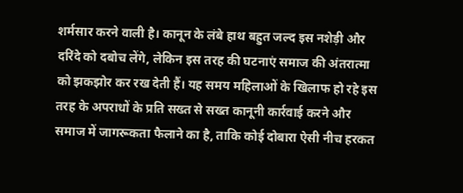शर्मसार करने वाली है। कानून के लंबे हाथ बहुत जल्द इस नशेड़ी और दरिंदे को दबोच लेंगे, लेकिन इस तरह की घटनाएं समाज की अंतरात्मा को झकझोर कर रख देती हैं। यह समय महिलाओं के खिलाफ हो रहे इस तरह के अपराधों के प्रति सख्त से सख्त कानूनी कार्रवाई करने और समाज में जागरूकता फैलाने का है, ताकि कोई दोबारा ऐसी नीच हरकत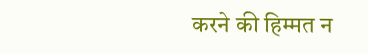करने की हिम्मत न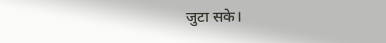जुटा सके।